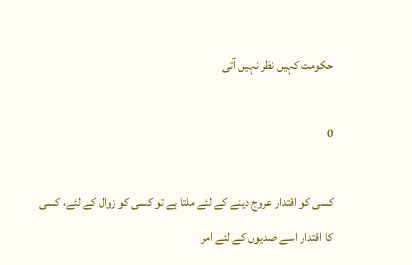حکومت کہیں نظر نہیں آتی

0

کسی کو اقتدار عروج دینے کے لئے ملتا ہے تو کسی کو زوال کے لئے، کسی کا اقتدار اسے صدیوں کے لئے امر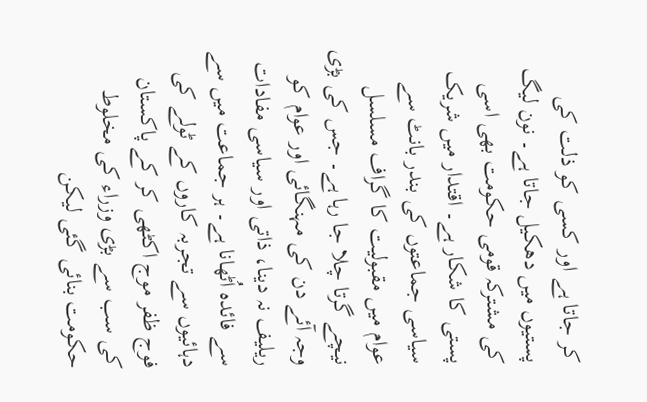کر جاتا ہے اور کسی کو ذلت کی پستیوں میں دھکیل جاتا ہے۔ نون لیگ کی مشترکہ قومی حکومت بھی اسی پستی کا شکار ہے۔ اقتدار میں شریک سیاسی جماعتوں کی بندر بانٹ سے عوام میں مقبولیت کا گراف مسلسل نیچے گرتا چلا جا رہا ہے۔ جس کی بڑی وجہ آئے دن کی مہنگائی اور عوام کو ریلیف نہ دینا، ذاتی اور سیاسی مفادات سے فائدہ اُٹھانا ہے۔ ہر جماعت میں سے دہائیوں سے تجربہ کاروں کے ٹولے کی فوج ظفر موج اکٹھی کر کے پاکستان کی سب سے بڑی وزراء کی مخلوط حکومت بنائی گئی لیکن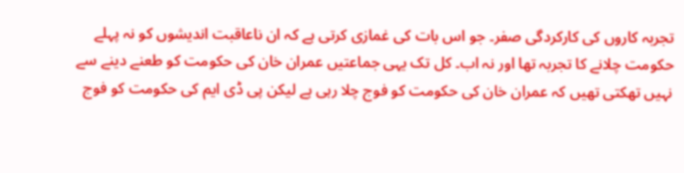تجربہ کاروں کی کارکردگی صفر۔ جو اس بات کی غمازی کرتی ہے کہ ان ناعاقبت اندیشوں کو نہ پہلے حکومت چلانے کا تجربہ تھا اور نہ اب۔ کل تک یہی جماعتیں عمران خان کی حکومت کو طعنے دینے سے نہیں تھکتی تھیں کہ عمران خان کی حکومت کو فوج چلا رہی ہے لیکن پی ڈی ایم کی حکومت کو فوج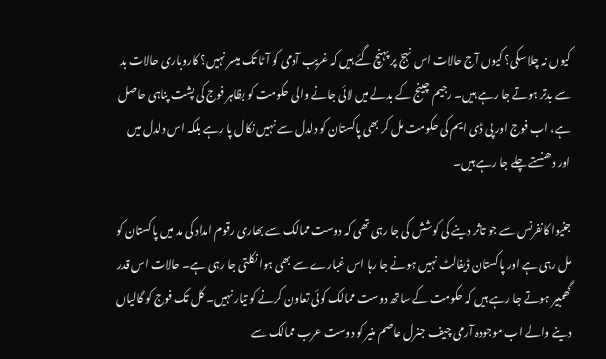کیوں نہ چلا سکی؟ کیوں آج حالات اس نہج پر پہنچ گئے ہیں کہ غریب آدمی کو آٹا تک میسر نہیں؟ کاروباری حالات بد سے بدتر ہوتے جا رہے ہیں۔ رجیم چینج کے بدلے میں لائی جانے والی حکومت کو بظاہر فوج کی پشت پناہی حاصل ہے، اب فوج اور پی ڈی ایم کی حکومت مل کر بھی پاکستان کو دلدل سے نہیں نکال پا رہے بلکہ اس دلدل میں اور دھنستے چلے جا رہے ہیں۔

جنیوا کانفرنس سے جو تاثر دینے کی کوشش کی جا رہی تھی کہ دوست ممالک سے بھاری رقوم امداد کی مد میں پاکستان کو مل رہی ہے اور پاکستان ڈیفالٹ نہیں ہونے جا رہا اس غبارے سے بھی ہوا نکلتی جا رہی ہے۔ حالات اس قدر گھمبیر ہوتے جا رہے ہیں کہ حکومت کے ساتھ دوست ممالک کوئی تعاون کرنے کو تیار نہیں۔ کل تک فوج کو گالیاں دینے والے اب موجودہ آرمی چیف جنرل عاصم منیر کو دوست عرب ممالک سے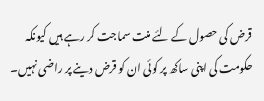قرض کی حصول کے لئے منت سماجت کر رہے ہیں کیونکہ حکومت کی اپنی ساکھ پر کوئی ان کو قرض دینے پر راضی نہیں۔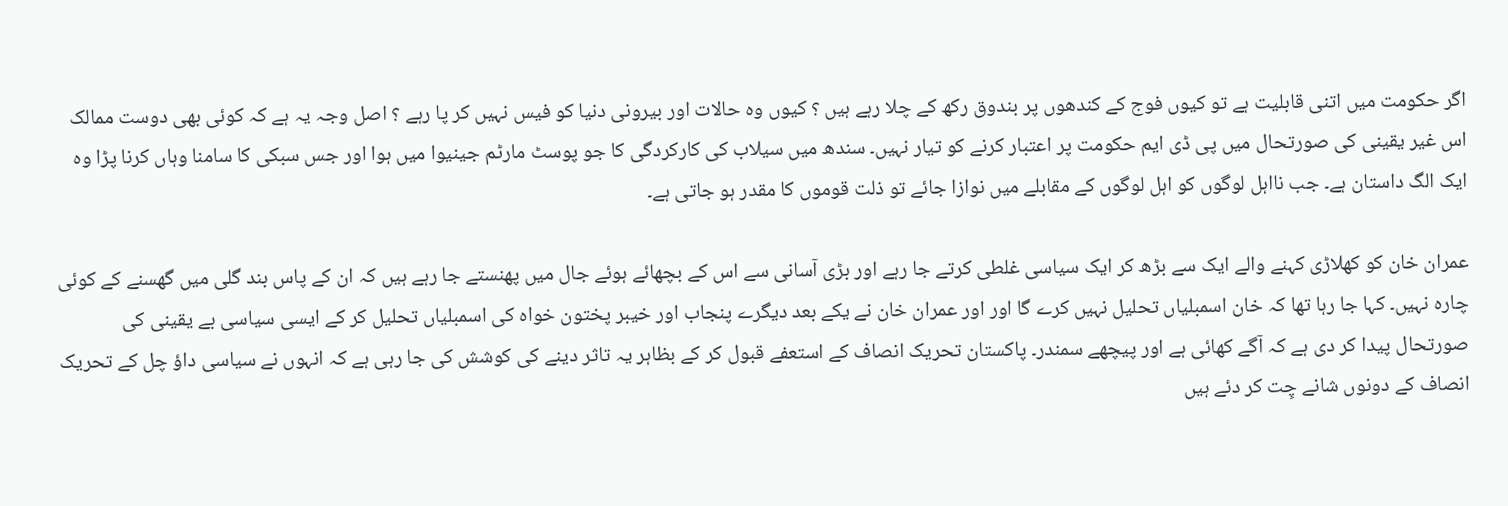اگر حکومت میں اتنی قابلیت ہے تو کیوں فوج کے کندھوں پر بندوق رکھ کے چلا رہے ہیں ؟ کیوں وہ حالات اور بیرونی دنیا کو فیس نہیں کر پا رہے ؟ اصل وجہ یہ ہے کہ کوئی بھی دوست ممالک اس غیر یقینی کی صورتحال میں پی ڈی ایم حکومت پر اعتبار کرنے کو تیار نہیں۔ سندھ میں سیلاب کی کارکردگی کا جو پوسٹ مارٹم جینیوا میں ہوا اور جس سبکی کا سامنا وہاں کرنا پڑا وہ ایک الگ داستان ہے۔ جب نااہل لوگوں کو اہل لوگوں کے مقابلے میں نوازا جائے تو ذلت قوموں کا مقدر ہو جاتی ہے۔

عمران خان کو کھلاڑی کہنے والے ایک سے بڑھ کر ایک سیاسی غلطی کرتے جا رہے اور بڑی آسانی سے اس کے بچھائے ہوئے جال میں پھنستے جا رہے ہیں کہ ان کے پاس بند گلی میں گھسنے کے کوئی چارہ نہیں۔ کہا جا رہا تھا کہ خان اسمبلیاں تحلیل نہیں کرے گا اور اور عمران خان نے یکے بعد دیگرے پنجاب اور خیبر پختون خواہ کی اسمبلیاں تحلیل کر کے ایسی سیاسی بے یقینی کی صورتحال پیدا کر دی ہے کہ آگے کھائی ہے اور پیچھے سمندر۔ پاکستان تحریک انصاف کے استعفے قبول کر کے بظاہر یہ تاثر دینے کی کوشش کی جا رہی ہے کہ انہوں نے سیاسی داؤ چل کے تحریک انصاف کے دونوں شانے چِت کر دئے ہیں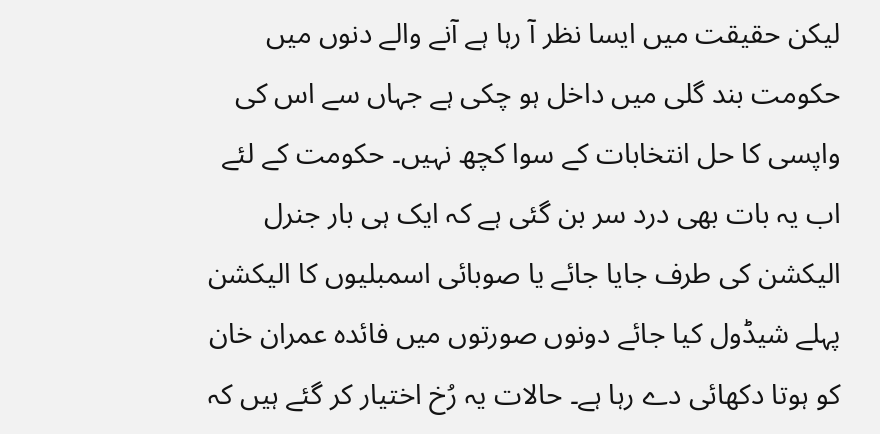لیکن حقیقت میں ایسا نظر آ رہا ہے آنے والے دنوں میں حکومت بند گلی میں داخل ہو چکی ہے جہاں سے اس کی واپسی کا حل انتخابات کے سوا کچھ نہیں۔ حکومت کے لئے اب یہ بات بھی درد سر بن گئی ہے کہ ایک ہی بار جنرل الیکشن کی طرف جایا جائے یا صوبائی اسمبلیوں کا الیکشن پہلے شیڈول کیا جائے دونوں صورتوں میں فائدہ عمران خان کو ہوتا دکھائی دے رہا ہے۔ حالات یہ رُخ اختیار کر گئے ہیں کہ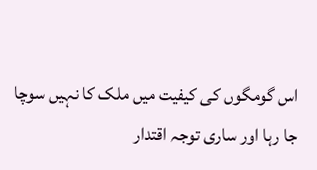اس گومگوں کی کیفیت میں ملک کا نہیں سوچا جا رہا اور ساری توجہ اقتدار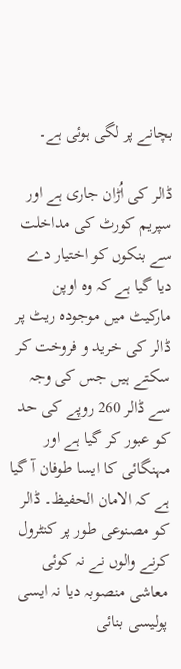بچانے پر لگی ہوئی ہے۔

ڈالر کی اُڑان جاری ہے اور سپریم کورٹ کی مداخلت سے بنکوں کو اختیار دے دیا گیا ہے کہ وہ اوپن مارکیٹ میں موجودہ ریٹ پر ڈالر کی خرید و فروخت کر سکتے ہیں جس کی وجہ سے ڈالر 260 روپے کی حد کو عبور کر گیا ہے اور مہنگائی کا ایسا طوفان آ گیا ہے کہ الامان الحفیظ۔ ڈالر کو مصنوعی طور پر کنٹرول کرنے والوں نے نہ کوئی معاشی منصوبہ دیا نہ ایسی پولیسی بنائی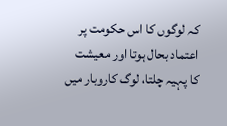کہ لوگوں کا اس حکومت پر اعتماد بحال ہوتا اور معیشت کا پہیہ چلتا، لوگ کاروبار میں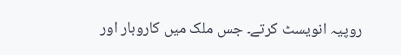روپیہ انویسٹ کرتے۔ جس ملک میں کاروبار اور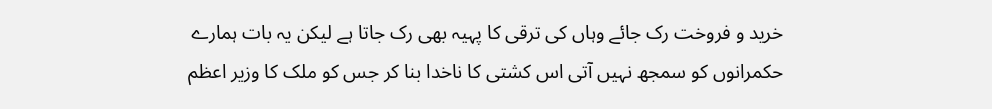خرید و فروخت رک جائے وہاں کی ترقی کا پہیہ بھی رک جاتا ہے لیکن یہ بات ہمارے حکمرانوں کو سمجھ نہیں آتی اس کشتی کا ناخدا بنا کر جس کو ملک کا وزیر اعظم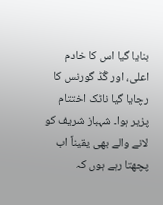بنایا گیا اس کا خادم اعلی، اور گُڈ گورنس کا رچایا گیا ناٹک اختتام پزیر ہوا۔ شہباز شریف کو لانے والے بھی یقیناً اب پچھتا رہے ہوں کہ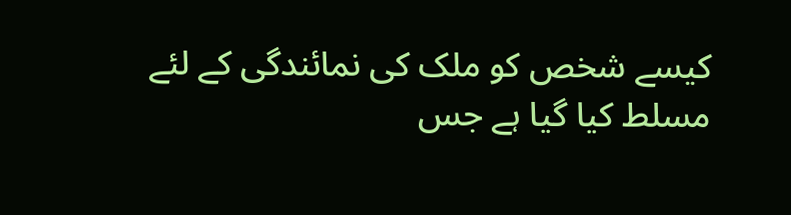کیسے شخص کو ملک کی نمائندگی کے لئے مسلط کیا گیا ہے جس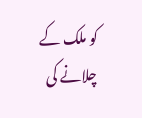کو ملک کے چلانے کی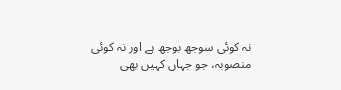نہ کوئی سوجھ بوجھ ہے اور نہ کوئی منصوبہ، جو جہاں کہیں بھی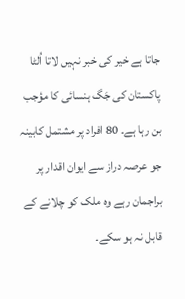جاتا ہے خیر کی خبر نہیں لاتا اُلٹا پاکستان کی جَگ ہنسائی کا مؤجب بن رہا ہے۔ 80 افراد پر مشتمل کابینہ جو عرصہ دراز سے ایوان اقدار پر براجمان رہے وہ ملک کو چلانے کے قابل نہ ہو سکے۔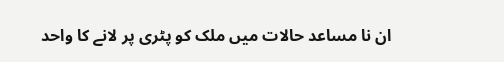ان نا مساعد حالات میں ملک کو پٹری پر لانے کا واحد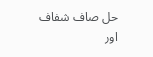حل صاف شفاف اور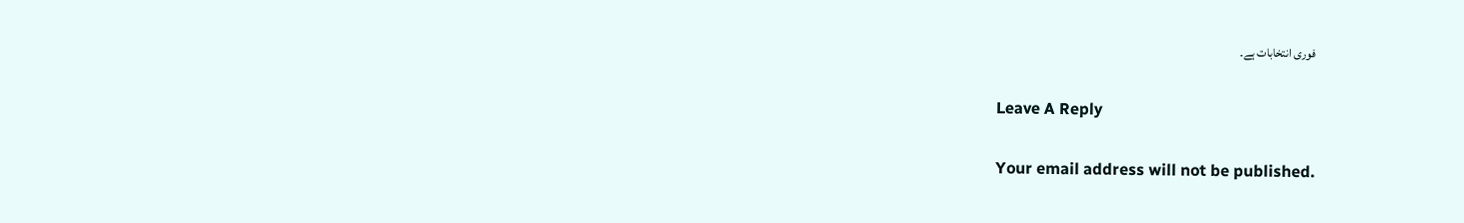فوری انتخابات ہے۔

Leave A Reply

Your email address will not be published.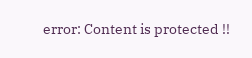error: Content is protected !!